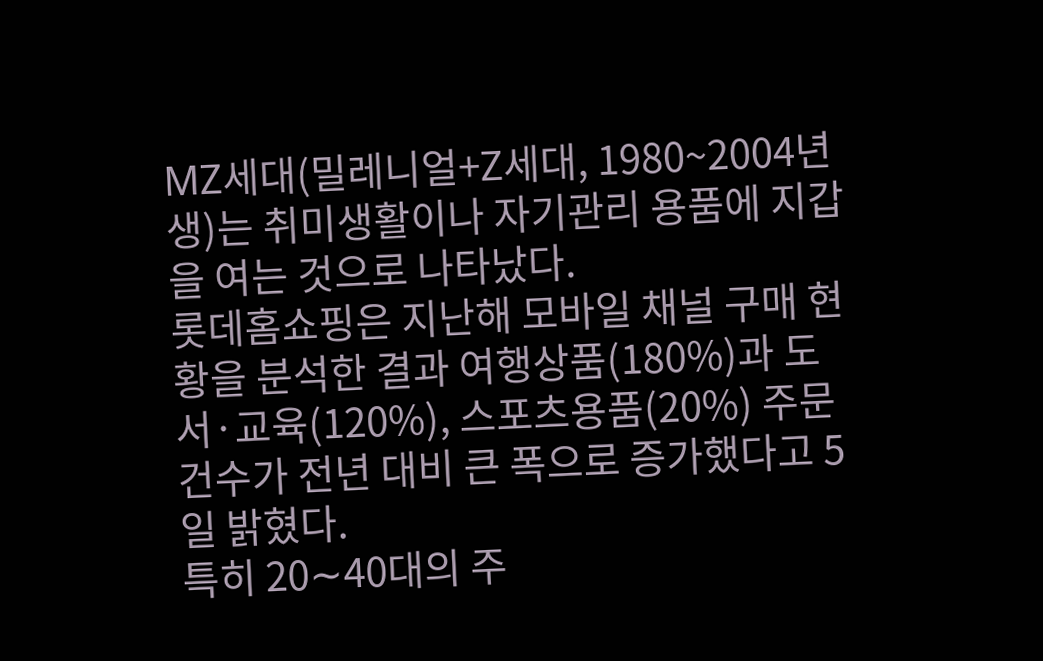MZ세대(밀레니얼+Z세대, 1980~2004년생)는 취미생활이나 자기관리 용품에 지갑을 여는 것으로 나타났다.
롯데홈쇼핑은 지난해 모바일 채널 구매 현황을 분석한 결과 여행상품(180%)과 도서·교육(120%), 스포츠용품(20%) 주문 건수가 전년 대비 큰 폭으로 증가했다고 5일 밝혔다.
특히 20∼40대의 주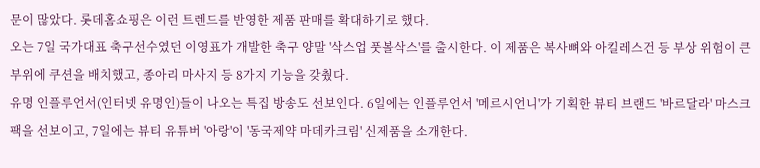문이 많았다. 롯데홈쇼핑은 이런 트렌드를 반영한 제품 판매를 확대하기로 했다.
오는 7일 국가대표 축구선수였던 이영표가 개발한 축구 양말 '삭스업 풋볼삭스'를 출시한다. 이 제품은 복사뼈와 아킬레스건 등 부상 위험이 큰 부위에 쿠션을 배치했고, 종아리 마사지 등 8가지 기능을 갖췄다.
유명 인플루언서(인터넷 유명인)들이 나오는 특집 방송도 선보인다. 6일에는 인플루언서 '메르시언니'가 기획한 뷰티 브랜드 '바르달라' 마스크팩을 선보이고, 7일에는 뷰티 유튜버 '아랑'이 '동국제약 마데카크림' 신제품을 소개한다.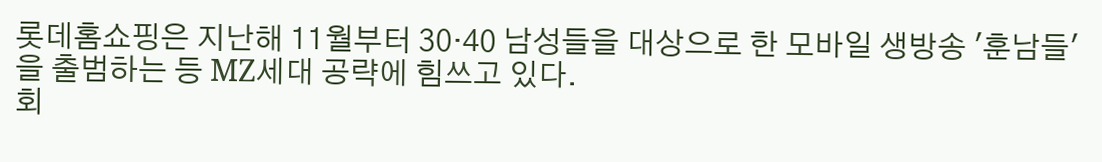롯데홈쇼핑은 지난해 11월부터 30·40 남성들을 대상으로 한 모바일 생방송 '훈남들'을 출범하는 등 MZ세대 공략에 힘쓰고 있다.
회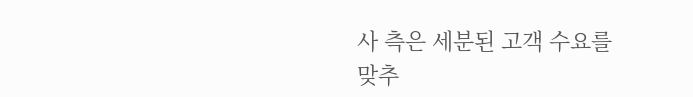사 측은 세분된 고객 수요를 맞추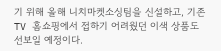기 위해 올해 니치마켓소싱팀을 신설하고, 기존 TV 홈쇼핑에서 접하기 어려웠던 이색 상품도 선보일 예정이다.